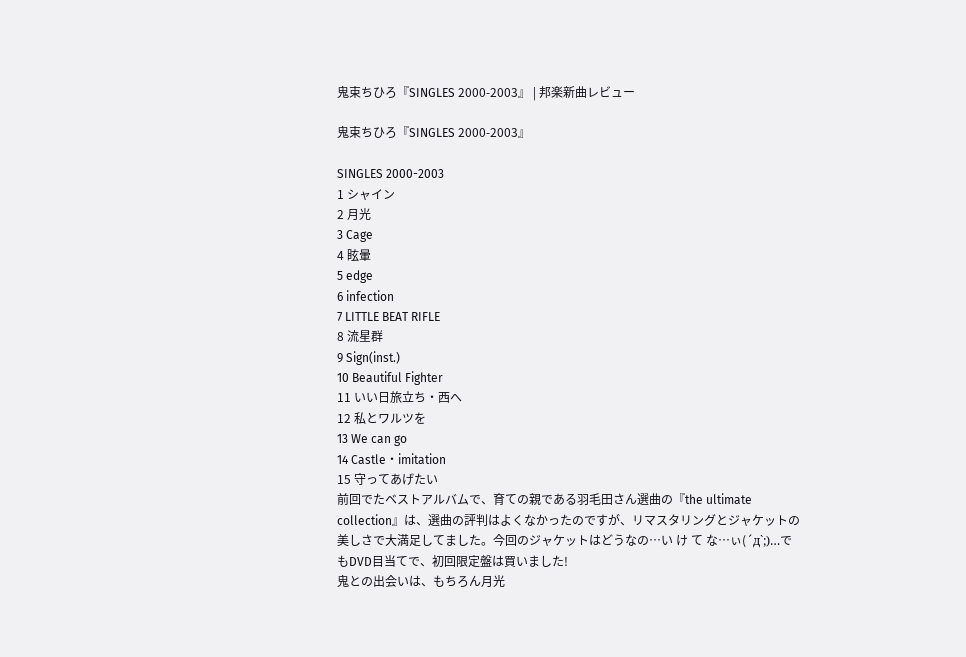鬼束ちひろ『SINGLES 2000-2003』 | 邦楽新曲レビュー

鬼束ちひろ『SINGLES 2000-2003』

SINGLES 2000-2003
1 シャイン
2 月光
3 Cage
4 眩暈
5 edge
6 infection
7 LITTLE BEAT RIFLE
8 流星群
9 Sign(inst.)
10 Beautiful Fighter
11 いい日旅立ち・西へ
12 私とワルツを
13 We can go
14 Castle・imitation
15 守ってあげたい
前回でたベストアルバムで、育ての親である羽毛田さん選曲の『the ultimate collection』は、選曲の評判はよくなかったのですが、リマスタリングとジャケットの美しさで大満足してました。今回のジャケットはどうなの…い け て な…ぃ(´д`;)…でもDVD目当てで、初回限定盤は買いました!
鬼との出会いは、もちろん月光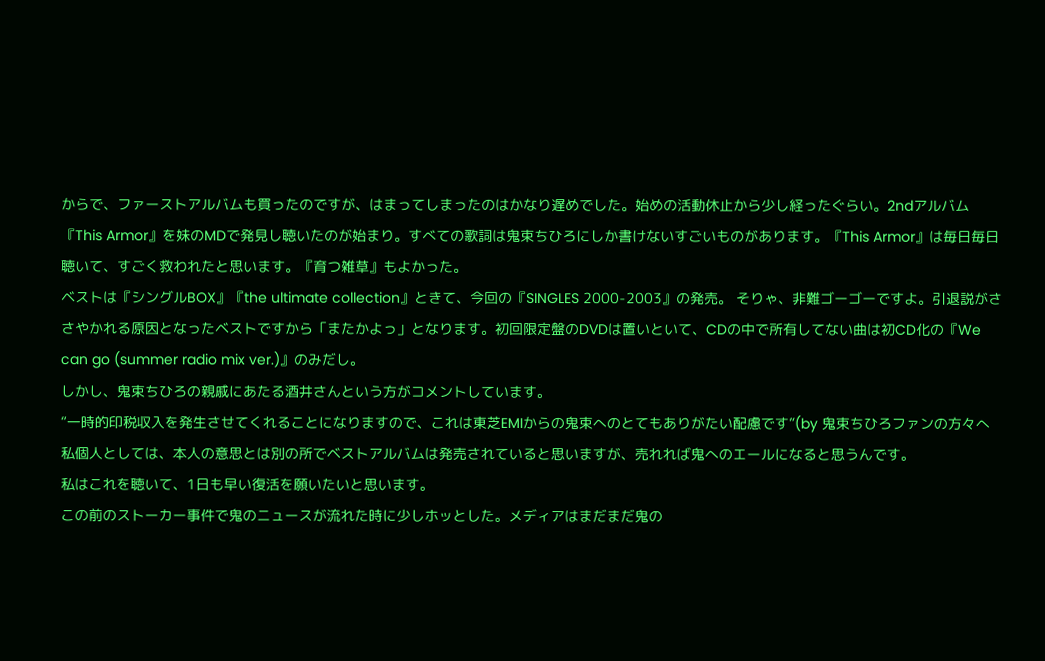からで、ファーストアルバムも買ったのですが、はまってしまったのはかなり遅めでした。始めの活動休止から少し経ったぐらい。2ndアルバム『This Armor』を妹のMDで発見し聴いたのが始まり。すべての歌詞は鬼束ちひろにしか書けないすごいものがあります。『This Armor』は毎日毎日聴いて、すごく救われたと思います。『育つ雑草』もよかった。
ベストは『シングルBOX』『the ultimate collection』ときて、今回の『SINGLES 2000-2003』の発売。 そりゃ、非難ゴーゴーですよ。引退説がささやかれる原因となったベストですから「またかよっ」となります。初回限定盤のDVDは置いといて、CDの中で所有してない曲は初CD化の『We can go (summer radio mix ver.)』のみだし。
しかし、鬼束ちひろの親戚にあたる酒井さんという方がコメントしています。
“一時的印税収入を発生させてくれることになりますので、これは東芝EMIからの鬼束へのとてもありがたい配慮です”(by 鬼束ちひろファンの方々へ
私個人としては、本人の意思とは別の所でベストアルバムは発売されていると思いますが、売れれば鬼へのエールになると思うんです。
私はこれを聴いて、1日も早い復活を願いたいと思います。
この前のストーカー事件で鬼のニュースが流れた時に少しホッとした。メディアはまだまだ鬼の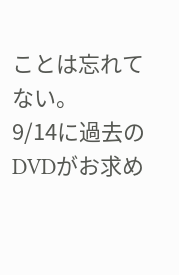ことは忘れてない。
9/14に過去のDVDがお求め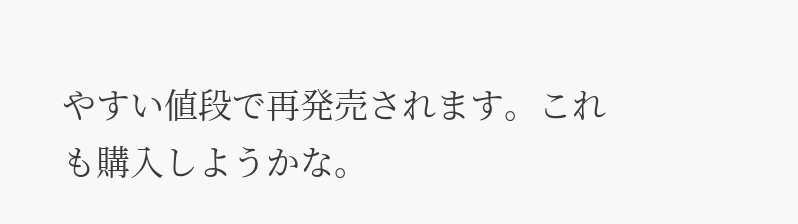やすい値段で再発売されます。これも購入しようかな。